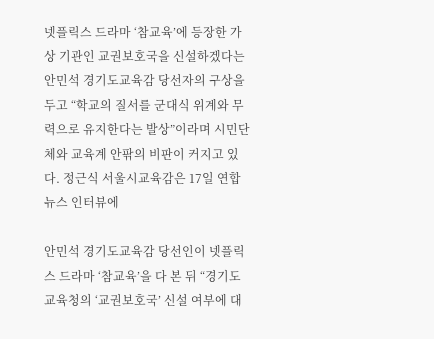넷플릭스 드라마 ‘참교육’에 등장한 가상 기관인 교권보호국을 신설하겠다는 안민석 경기도교육감 당선자의 구상을 두고 “학교의 질서를 군대식 위계와 무력으로 유지한다는 발상”이라며 시민단체와 교육계 안팎의 비판이 커지고 있다. 정근식 서울시교육감은 17일 연합뉴스 인터뷰에

안민석 경기도교육감 당선인이 넷플릭스 드라마 ‘참교육’을 다 본 뒤 “경기도교육청의 ‘교권보호국’ 신설 여부에 대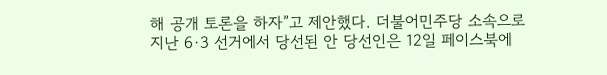해 공개 토론을 하자”고 제안했다. 더불어민주당 소속으로 지난 6·3 선거에서 당선된 안 당선인은 12일 페이스북에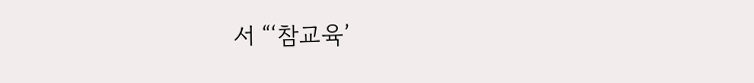서 “‘참교육’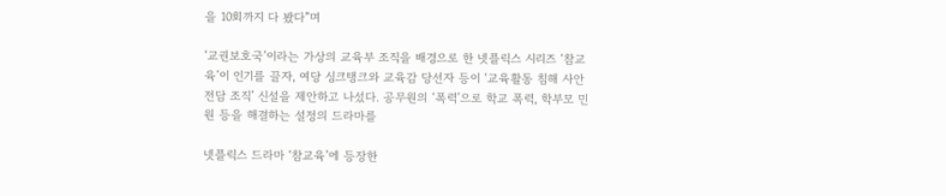을 10회까지 다 봤다”며

‘교권보호국’이라는 가상의 교육부 조직을 배경으로 한 넷플릭스 시리즈 ‘참교육’이 인기를 끌자, 여당 싱크탱크와 교육감 당선자 등이 ‘교육활동 침해 사안 전담 조직’ 신설을 제안하고 나섰다. 공무원의 ‘폭력’으로 학교 폭력, 학부모 민원 등을 해결하는 설정의 드라마를

넷플릭스 드라마 ‘참교육’에 등장한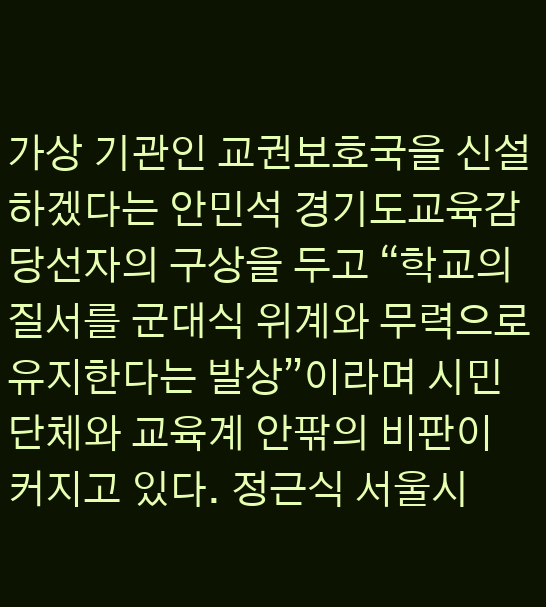가상 기관인 교권보호국을 신설하겠다는 안민석 경기도교육감 당선자의 구상을 두고 “학교의 질서를 군대식 위계와 무력으로 유지한다는 발상”이라며 시민단체와 교육계 안팎의 비판이 커지고 있다. 정근식 서울시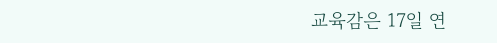교육감은 17일 연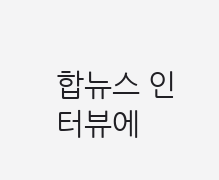합뉴스 인터뷰에